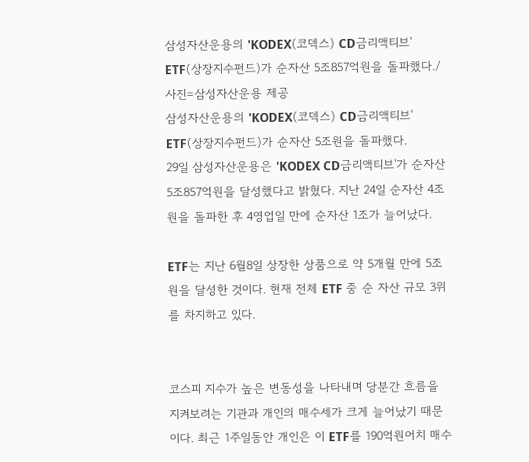삼성자산운용의 'KODEX(코덱스) CD금리액티브' ETF(상장지수펀드)가 순자산 5조857억원을 돌파했다./사진=삼성자산운용 제공
삼성자산운용의 'KODEX(코덱스) CD금리액티브' ETF(상장지수펀드)가 순자산 5조원을 돌파했다.
29일 삼성자산운용은 'KODEX CD금리액티브'가 순자산 5조857억원을 달성했다고 밝혔다. 지난 24일 순자산 4조원을 돌파한 후 4영업일 만에 순자산 1조가 늘어났다.

ETF는 지난 6월8일 상장한 상품으로 약 5개월 만에 5조원을 달성한 것이다. 현재 전체 ETF 중 순 자산 규모 3위를 차지하고 있다.


코스피 지수가 높은 변동성을 나타내며 당분간 흐름을 지켜보려는 기관과 개인의 매수세가 크게 늘어났기 때문이다. 최근 1주일동안 개인은 이 ETF를 190억원어치 매수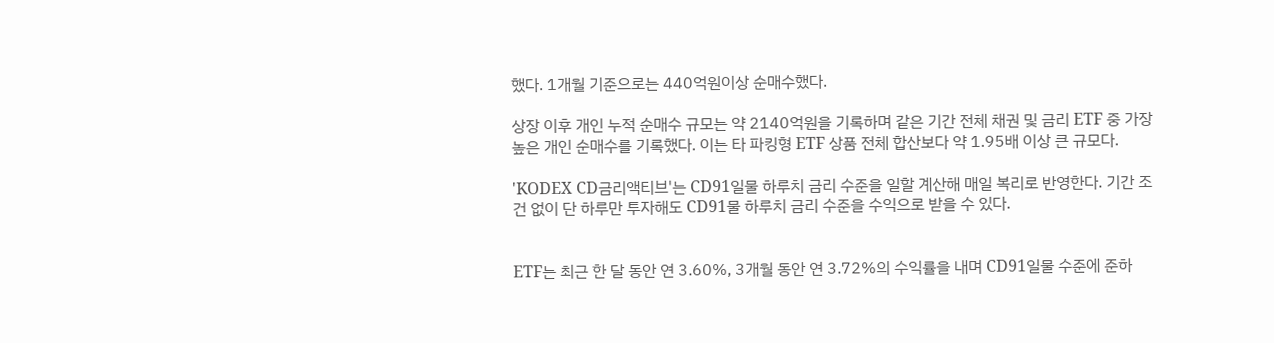했다. 1개월 기준으로는 440억원이상 순매수했다.

상장 이후 개인 누적 순매수 규모는 약 2140억원을 기록하며 같은 기간 전체 채권 및 금리 ETF 중 가장 높은 개인 순매수를 기록했다. 이는 타 파킹형 ETF 상품 전체 합산보다 약 1.95배 이상 큰 규모다.

'KODEX CD금리액티브'는 CD91일물 하루치 금리 수준을 일할 계산해 매일 복리로 반영한다. 기간 조건 없이 단 하루만 투자해도 CD91물 하루치 금리 수준을 수익으로 받을 수 있다.


ETF는 최근 한 달 동안 연 3.60%, 3개월 동안 연 3.72%의 수익률을 내며 CD91일물 수준에 준하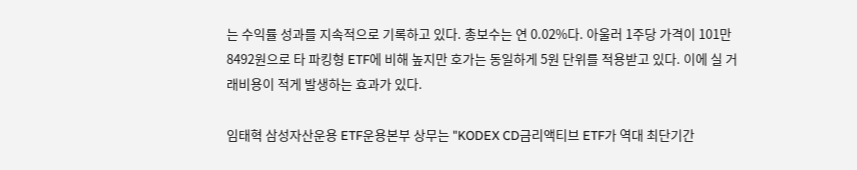는 수익률 성과를 지속적으로 기록하고 있다. 총보수는 연 0.02%다. 아울러 1주당 가격이 101만8492원으로 타 파킹형 ETF에 비해 높지만 호가는 동일하게 5원 단위를 적용받고 있다. 이에 실 거래비용이 적게 발생하는 효과가 있다.

임태혁 삼성자산운용 ETF운용본부 상무는 "KODEX CD금리액티브 ETF가 역대 최단기간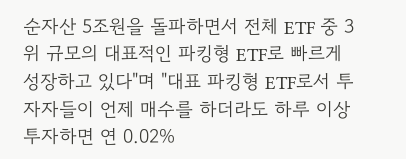순자산 5조원을 돌파하면서 전체 ETF 중 3위 규모의 대표적인 파킹형 ETF로 빠르게 성장하고 있다"며 "대표 파킹형 ETF로서 투자자들이 언제 매수를 하더라도 하루 이상 투자하면 연 0.02%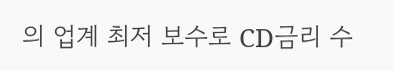의 업계 최저 보수로 CD금리 수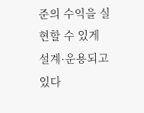준의 수익을 실현할 수 있게 설계·운용되고 있다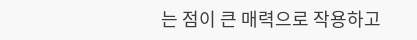는 점이 큰 매력으로 작용하고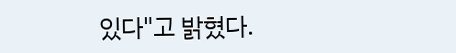있다"고 밝혔다.